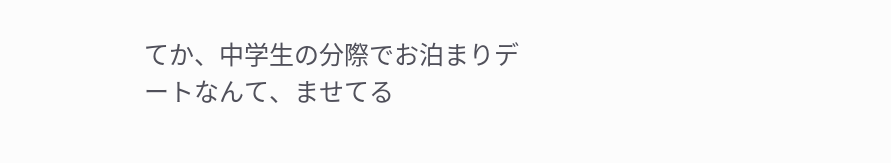てか、中学生の分際でお泊まりデートなんて、ませてる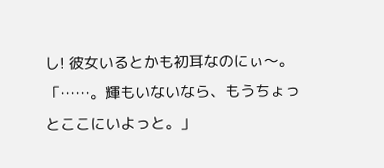し! 彼女いるとかも初耳なのにぃ〜。 「……。輝もいないなら、もうちょっとここにいよっと。」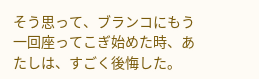そう思って、ブランコにもう一回座ってこぎ始めた時、あたしは、すごく後悔した。